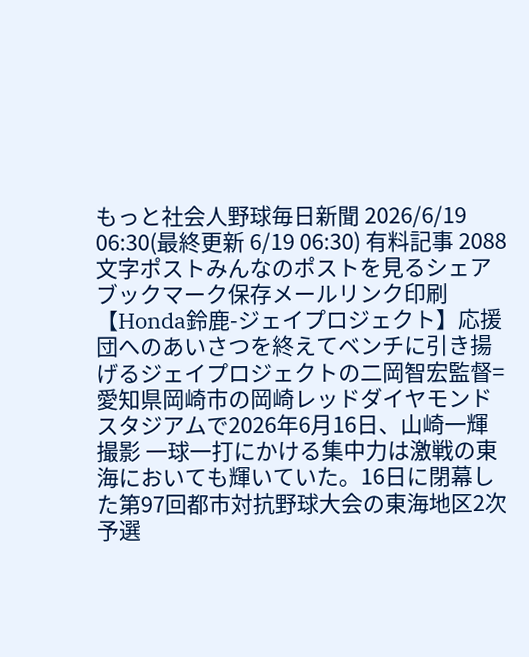もっと社会人野球毎日新聞 2026/6/19 06:30(最終更新 6/19 06:30) 有料記事 2088文字ポストみんなのポストを見るシェアブックマーク保存メールリンク印刷【Honda鈴鹿-ジェイプロジェクト】応援団へのあいさつを終えてベンチに引き揚げるジェイプロジェクトの二岡智宏監督=愛知県岡崎市の岡崎レッドダイヤモンドスタジアムで2026年6月16日、山崎一輝撮影 一球一打にかける集中力は激戦の東海においても輝いていた。16日に閉幕した第97回都市対抗野球大会の東海地区2次予選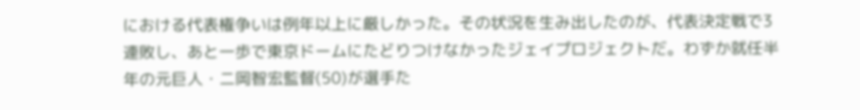における代表権争いは例年以上に厳しかった。その状況を生み出したのが、代表決定戦で3連敗し、あと一歩で東京ドームにたどりつけなかったジェイプロジェクトだ。わずか就任半年の元巨人・二岡智宏監督(50)が選手た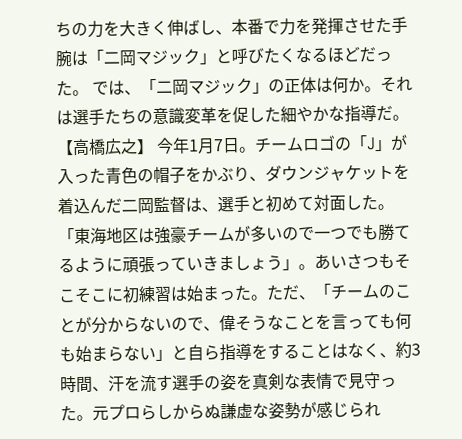ちの力を大きく伸ばし、本番で力を発揮させた手腕は「二岡マジック」と呼びたくなるほどだった。 では、「二岡マジック」の正体は何か。それは選手たちの意識変革を促した細やかな指導だ。【高橋広之】 今年1月7日。チームロゴの「J」が入った青色の帽子をかぶり、ダウンジャケットを着込んだ二岡監督は、選手と初めて対面した。「東海地区は強豪チームが多いので一つでも勝てるように頑張っていきましょう」。あいさつもそこそこに初練習は始まった。ただ、「チームのことが分からないので、偉そうなことを言っても何も始まらない」と自ら指導をすることはなく、約3時間、汗を流す選手の姿を真剣な表情で見守った。元プロらしからぬ謙虚な姿勢が感じられ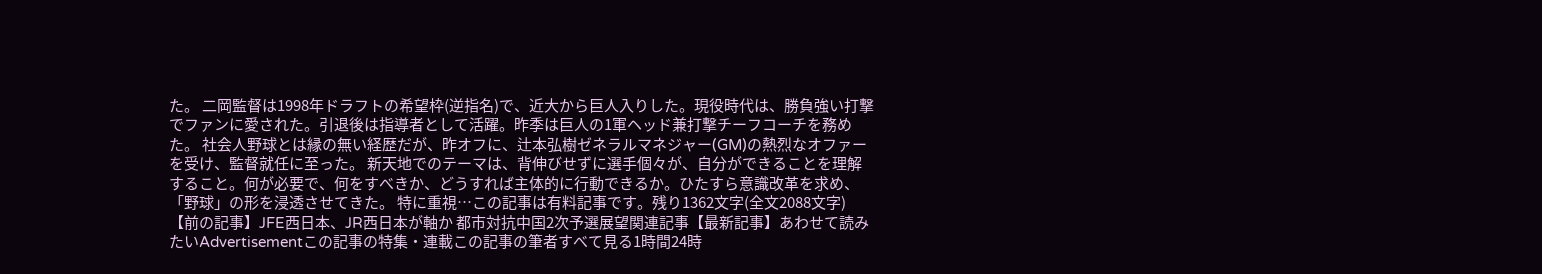た。 二岡監督は1998年ドラフトの希望枠(逆指名)で、近大から巨人入りした。現役時代は、勝負強い打撃でファンに愛された。引退後は指導者として活躍。昨季は巨人の1軍ヘッド兼打撃チーフコーチを務めた。 社会人野球とは縁の無い経歴だが、昨オフに、辻本弘樹ゼネラルマネジャー(GM)の熱烈なオファーを受け、監督就任に至った。 新天地でのテーマは、背伸びせずに選手個々が、自分ができることを理解すること。何が必要で、何をすべきか、どうすれば主体的に行動できるか。ひたすら意識改革を求め、「野球」の形を浸透させてきた。 特に重視…この記事は有料記事です。残り1362文字(全文2088文字)【前の記事】JFE西日本、JR西日本が軸か 都市対抗中国2次予選展望関連記事【最新記事】あわせて読みたいAdvertisementこの記事の特集・連載この記事の筆者すべて見る1時間24時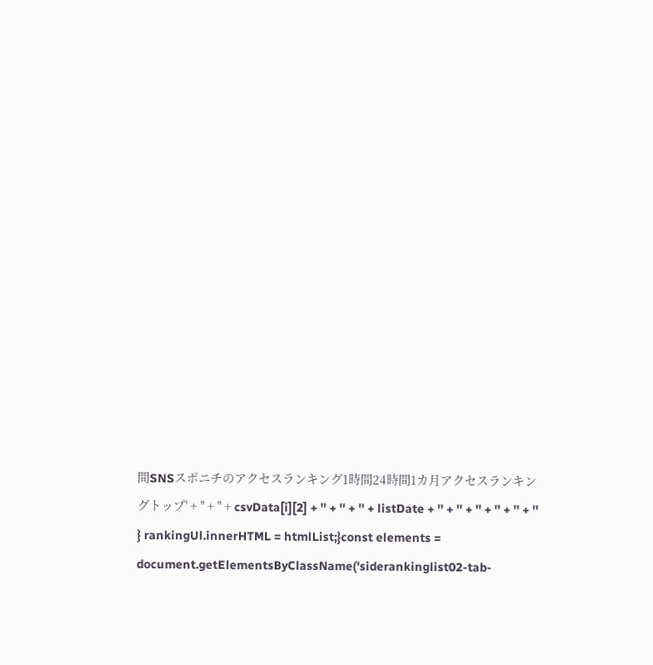間SNSスポニチのアクセスランキング1時間24時間1カ月アクセスランキングトップ' + '' + '' + csvData[i][2] + '' + '' + '' + listDate + '' + '' + '' + '' + '' + '' } rankingUl.innerHTML = htmlList;}const elements = document.getElementsByClassName('siderankinglist02-tab-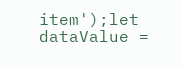item');let dataValue =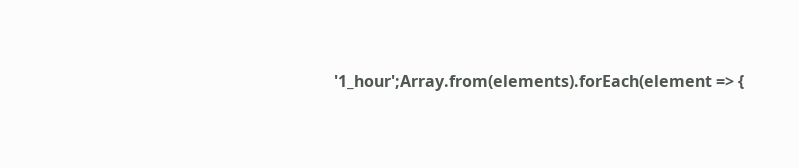'1_hour';Array.from(elements).forEach(element => {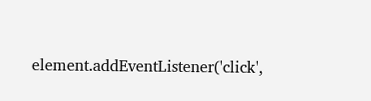element.addEventListener('click',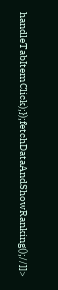handleTabItemClick);});fetchDataAndShowRanking();//]]>